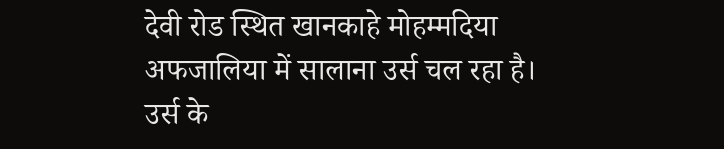देवी रोड स्थित खानकाहे मोहम्मदिया अफजालिया में सालाना उर्स चल रहा है। उर्स के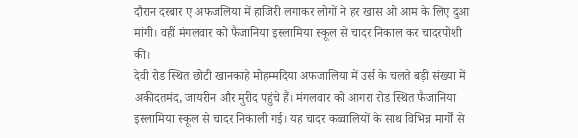दौरान दरबार ए अफजलिया में हाजिरी लगाकर लोगों ने हर खास ओ आम के लिए दुआ मांगी। वहीं मंगलवार को फैजानिया इस्लामिया स्कूल से चादर निकाल कर चादरपोशी की।
देवी रोड स्थित छोटी खानकाहे मोहम्मदिया अफजालिया में उर्स के चलते बड़ी संख्या में अकीदतमंद, जायरीन और मुरीद पहुंचे हैं। मंगलवार को आगरा रोड स्थित फैजानिया इस्लामिया स्कूल से चादर निकाली गई। यह चादर कव्वालियों के साथ विभिन्न मार्गों से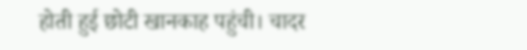होती हुई छोटी खानकाह पहुंची। चादर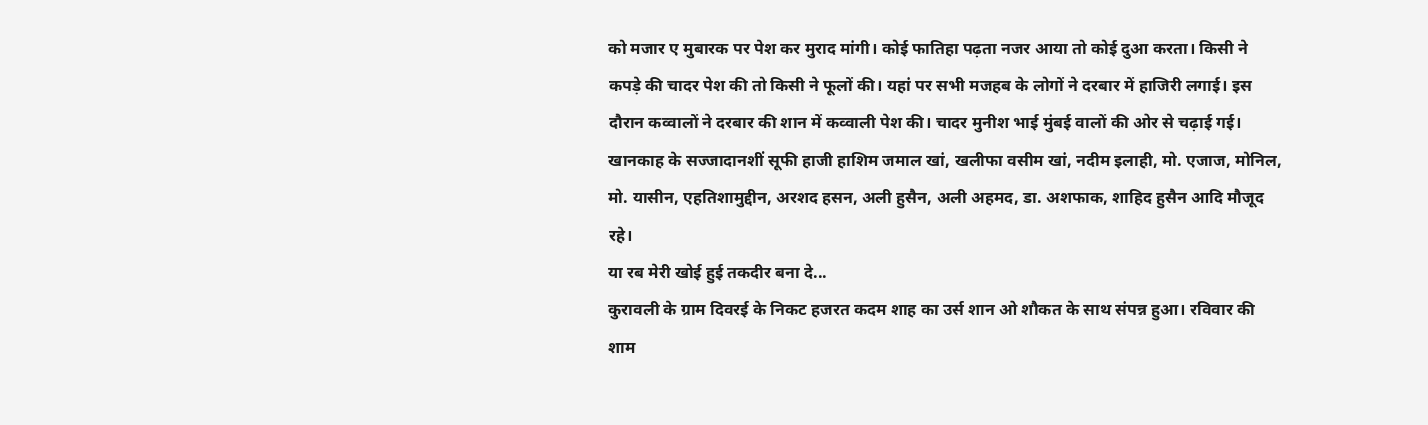को मजार ए मुबारक पर पेश कर मुराद मांगी। कोई फातिहा पढ़ता नजर आया तो कोई दुआ करता। किसी ने कपड़े की चादर पेश की तो किसी ने फूलों की। यहां पर सभी मजहब के लोगों ने दरबार में हाजिरी लगाई। इस दौरान कव्वालों ने दरबार की शान में कव्वाली पेश की। चादर मुनीश भाई मुंबई वालों की ओर से चढ़ाई गई। खानकाह के सज्जादानशीं सूफी हाजी हाशिम जमाल खां, खलीफा वसीम खां, नदीम इलाही, मो. एजाज, मोनिल, मो. यासीन, एहतिशामुद्दीन, अरशद हसन, अली हुसैन, अली अहमद, डा. अशफाक, शाहिद हुसैन आदि मौजूद रहे।
या रब मेरी खोई हुई तकदीर बना दे...
कुरावली के ग्राम दिवरई के निकट हजरत कदम शाह का उर्स शान ओ शौकत के साथ संपन्न हुआ। रविवार की शाम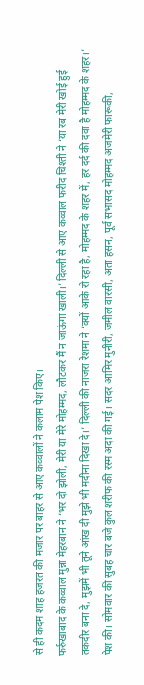से ही कदम शाह हजरत की मजार पर बाहर से आए कव्वालों ने कलाम पेश किए।
फर्रुखाबाद के कव्वाल मुन्ना मेहरबान ने ‘भर दो झोली, मेरी या मेरे मोहम्मद, लौटकर मैं न जाऊंगा खाली।’ दिल्ली से आए कव्वाल फरीद चिश्ती ने ‘या रब मेरी खोई हुई तकदीर बना दे, मुझमें भी तूने आंख दी मुझे भी मदीना दिखा दे।’ दिल्ली की नाजरा रेशमा ने ‘क्यों आके रो रहा है, मोहम्मद के शहर में, हर दर्द की दवा है मोहम्मद के शहर।’ पेश की। सोमवार की सुबह चार बजे कुल शरीफ की रस्म अदा की गई। सदर आमिर मुनीरी, जमील वारसी, अता हसन, पूर्व सभासद मोहम्मद अजमेरी फारूकी,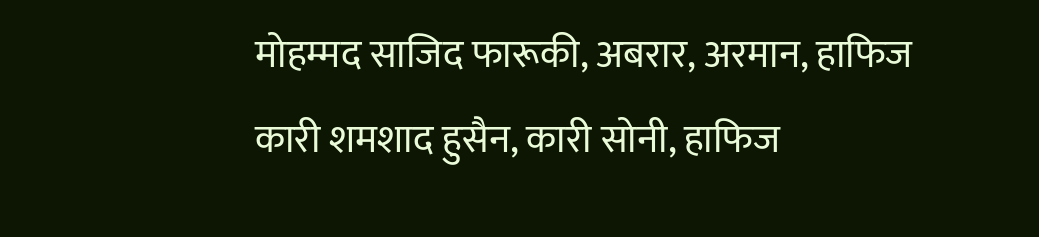मोहम्मद साजिद फारूकी, अबरार, अरमान, हाफिज कारी शमशाद हुसैन, कारी सोनी, हाफिज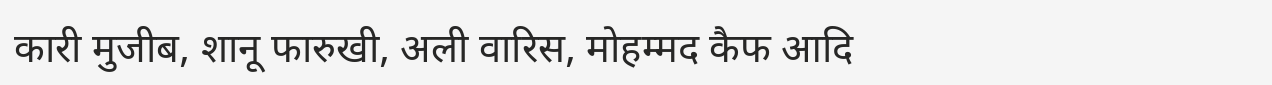कारी मुजीब, शानू फारुखी, अली वारिस, मोहम्मद कैफ आदि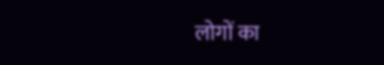लोगों का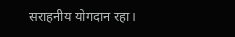सराहनीय योगदान रहा।